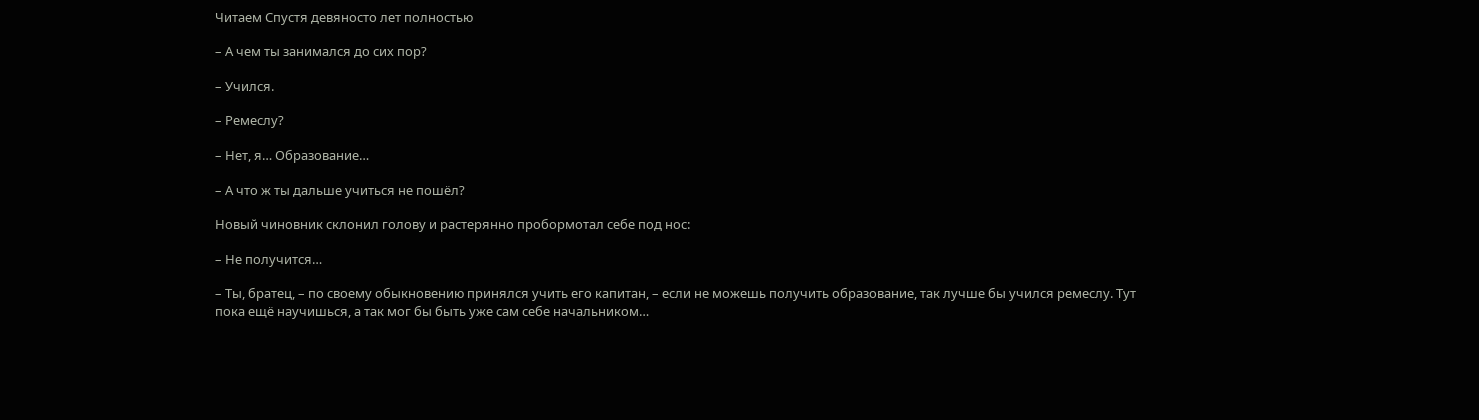Читаем Спустя девяносто лет полностью

– А чем ты занимался до сих пор?

– Учился.

– Ремеслу?

– Нет, я… Образование…

– А что ж ты дальше учиться не пошёл?

Новый чиновник склонил голову и растерянно пробормотал себе под нос:

– Не получится…

– Ты, братец, – по своему обыкновению принялся учить его капитан, – если не можешь получить образование, так лучше бы учился ремеслу. Тут пока ещё научишься, а так мог бы быть уже сам себе начальником…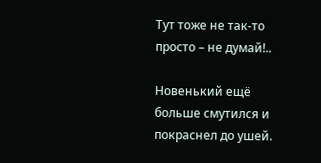Тут тоже не так-то просто – не думай!..

Новенький ещё больше смутился и покраснел до ушей.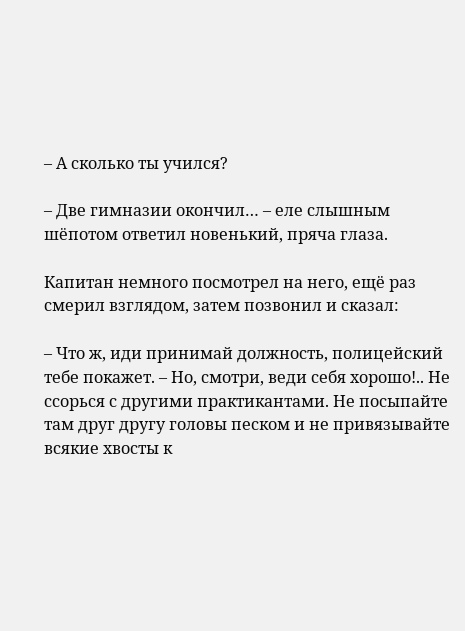– А сколько ты учился?

– Две гимназии окончил… – еле слышным шёпотом ответил новенький, пряча глаза.

Капитан немного посмотрел на него, ещё раз смерил взглядом, затем позвонил и сказал:

– Что ж, иди принимай должность, полицейский тебе покажет. – Но, смотри, веди себя хорошо!.. Не ссорься с другими практикантами. Не посыпайте там друг другу головы песком и не привязывайте всякие хвосты к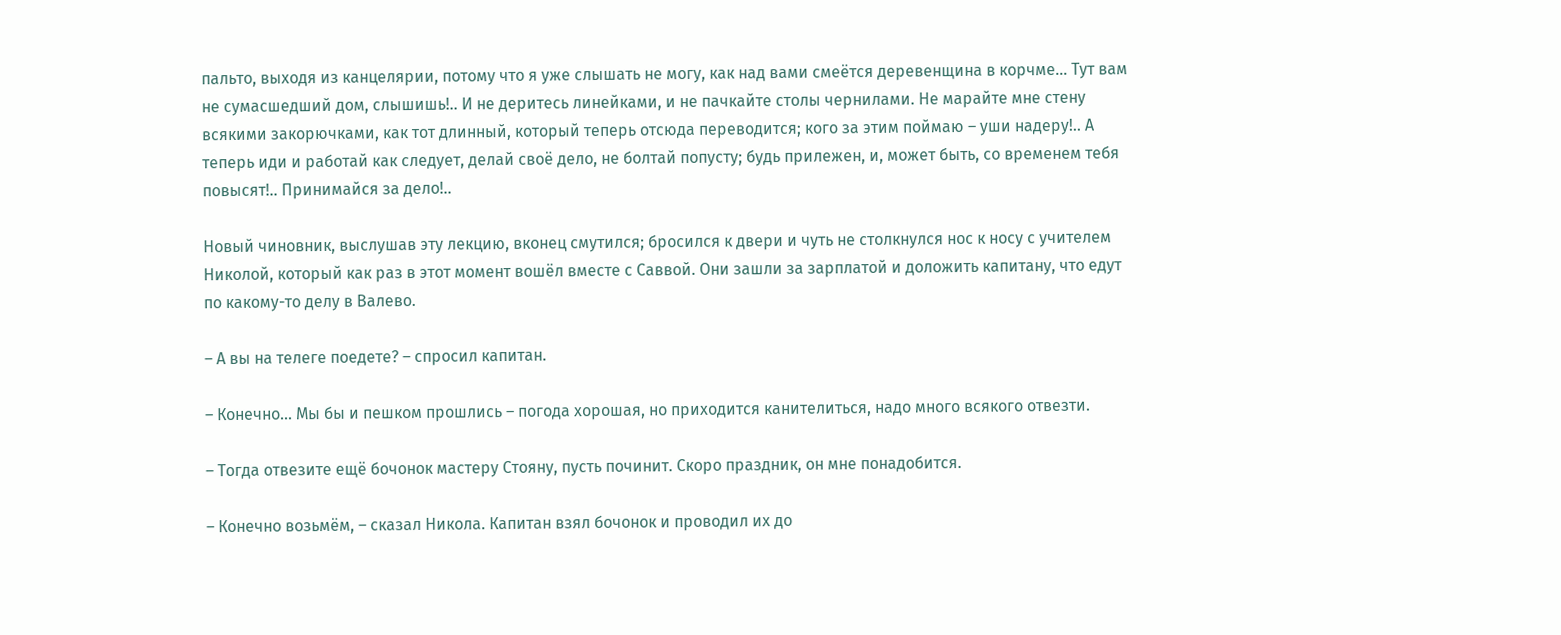пальто, выходя из канцелярии, потому что я уже слышать не могу, как над вами смеётся деревенщина в корчме… Тут вам не сумасшедший дом, слышишь!.. И не деритесь линейками, и не пачкайте столы чернилами. Не марайте мне стену всякими закорючками, как тот длинный, который теперь отсюда переводится; кого за этим поймаю – уши надеру!.. А теперь иди и работай как следует, делай своё дело, не болтай попусту; будь прилежен, и, может быть, со временем тебя повысят!.. Принимайся за дело!..

Новый чиновник, выслушав эту лекцию, вконец смутился; бросился к двери и чуть не столкнулся нос к носу с учителем Николой, который как раз в этот момент вошёл вместе с Саввой. Они зашли за зарплатой и доложить капитану, что едут по какому-то делу в Валево.

– А вы на телеге поедете? – спросил капитан.

– Конечно… Мы бы и пешком прошлись – погода хорошая, но приходится канителиться, надо много всякого отвезти.

– Тогда отвезите ещё бочонок мастеру Стояну, пусть починит. Скоро праздник, он мне понадобится.

– Конечно возьмём, – сказал Никола. Капитан взял бочонок и проводил их до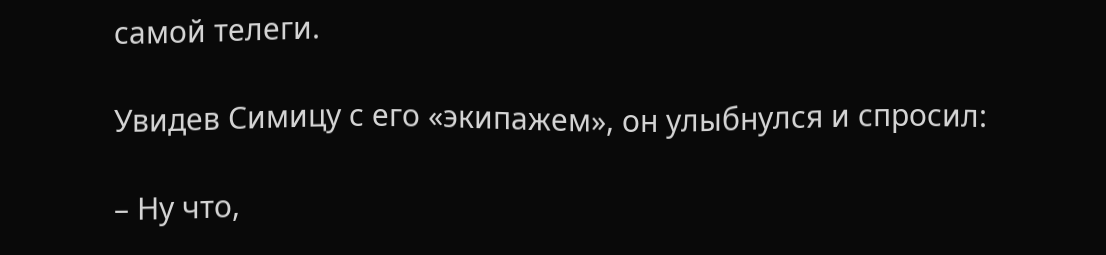самой телеги.

Увидев Симицу с его «экипажем», он улыбнулся и спросил:

– Ну что,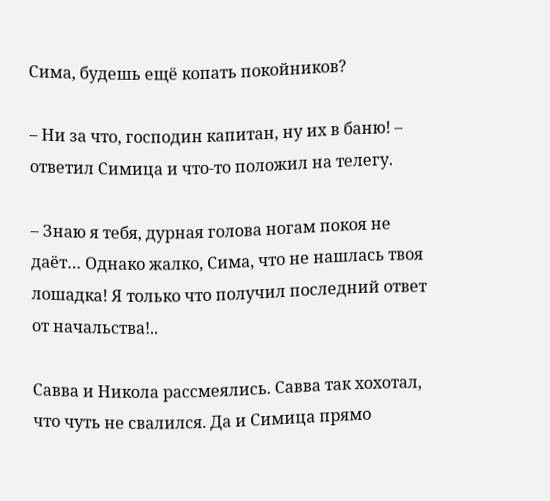Сима, будешь ещё копать покойников?

– Ни за что, господин капитан, ну их в баню! – ответил Симица и что-то положил на телегу.

– Знаю я тебя, дурная голова ногам покоя не даёт… Однако жалко, Сима, что не нашлась твоя лошадка! Я только что получил последний ответ от начальства!..

Савва и Никола рассмеялись. Савва так хохотал, что чуть не свалился. Да и Симица прямо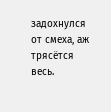задохнулся от смеха, аж трясётся весь.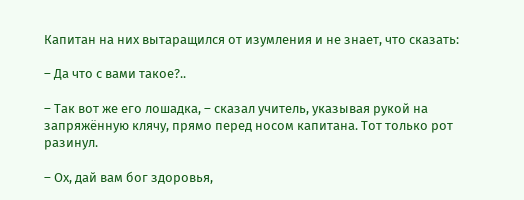Капитан на них вытаращился от изумления и не знает, что сказать:

– Да что с вами такое?..

– Так вот же его лошадка, – сказал учитель, указывая рукой на запряжённую клячу, прямо перед носом капитана. Тот только рот разинул.

– Ох, дай вам бог здоровья,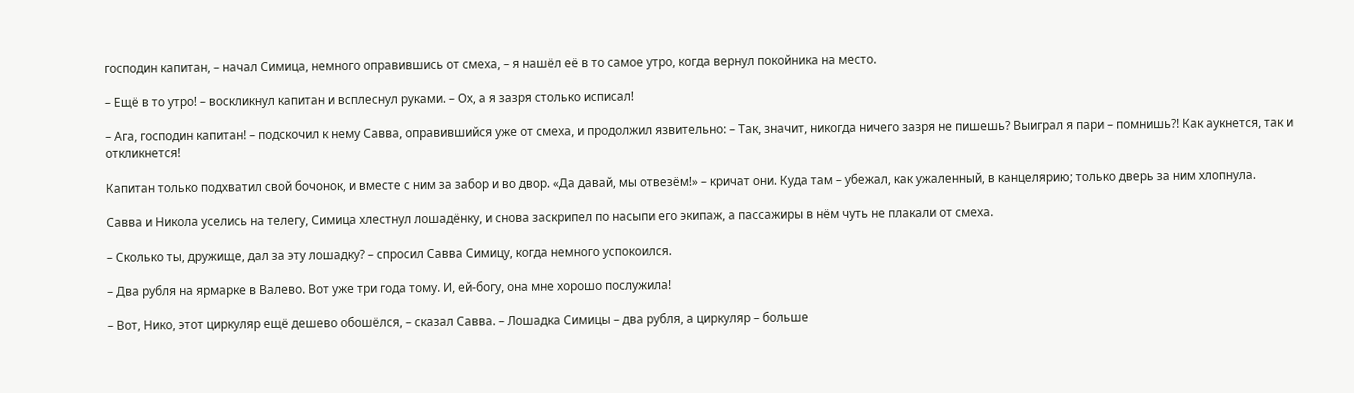господин капитан, – начал Симица, немного оправившись от смеха, – я нашёл её в то самое утро, когда вернул покойника на место.

– Ещё в то утро! – воскликнул капитан и всплеснул руками. – Ох, а я зазря столько исписал!

– Ага, господин капитан! – подскочил к нему Савва, оправившийся уже от смеха, и продолжил язвительно: – Так, значит, никогда ничего зазря не пишешь? Выиграл я пари – помнишь?! Как аукнется, так и откликнется!

Капитан только подхватил свой бочонок, и вместе с ним за забор и во двор. «Да давай, мы отвезём!» – кричат они. Куда там – убежал, как ужаленный, в канцелярию; только дверь за ним хлопнула.

Савва и Никола уселись на телегу, Симица хлестнул лошадёнку, и снова заскрипел по насыпи его экипаж, а пассажиры в нём чуть не плакали от смеха.

– Сколько ты, дружище, дал за эту лошадку? – спросил Савва Симицу, когда немного успокоился.

– Два рубля на ярмарке в Валево. Вот уже три года тому. И, ей-богу, она мне хорошо послужила!

– Вот, Нико, этот циркуляр ещё дешево обошёлся, – сказал Савва. – Лошадка Симицы – два рубля, а циркуляр – больше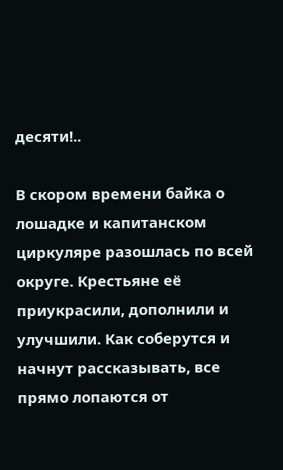десяти!..

В скором времени байка о лошадке и капитанском циркуляре разошлась по всей округе. Крестьяне её приукрасили, дополнили и улучшили. Как соберутся и начнут рассказывать, все прямо лопаются от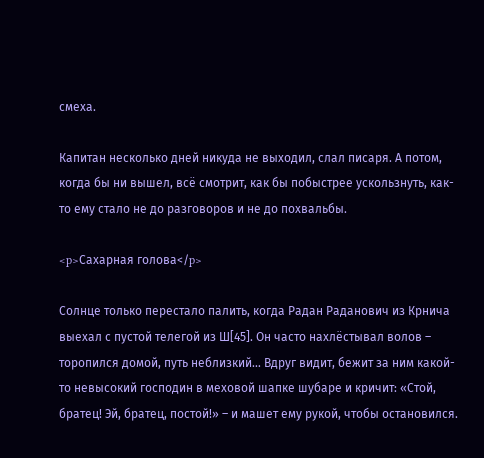смеха.

Капитан несколько дней никуда не выходил, слал писаря. А потом, когда бы ни вышел, всё смотрит, как бы побыстрее ускользнуть, как-то ему стало не до разговоров и не до похвальбы.

<p>Сахарная голова</p>

Солнце только перестало палить, когда Радан Раданович из Крнича выехал с пустой телегой из Ш[45]. Он часто нахлёстывал волов – торопился домой, путь неблизкий… Вдруг видит, бежит за ним какой-то невысокий господин в меховой шапке шубаре и кричит: «Стой, братец! Эй, братец, постой!» – и машет ему рукой, чтобы остановился.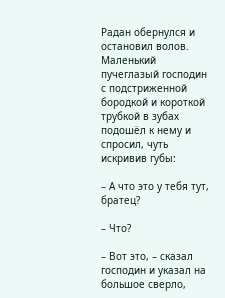Радан обернулся и остановил волов. Маленький пучеглазый господин с подстриженной бородкой и короткой трубкой в зубах подошёл к нему и спросил, чуть искривив губы:

– А что это у тебя тут, братец?

– Что?

– Вот это, – сказал господин и указал на большое сверло,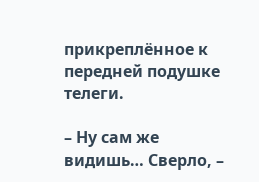прикреплённое к передней подушке телеги.

– Ну сам же видишь… Сверло, –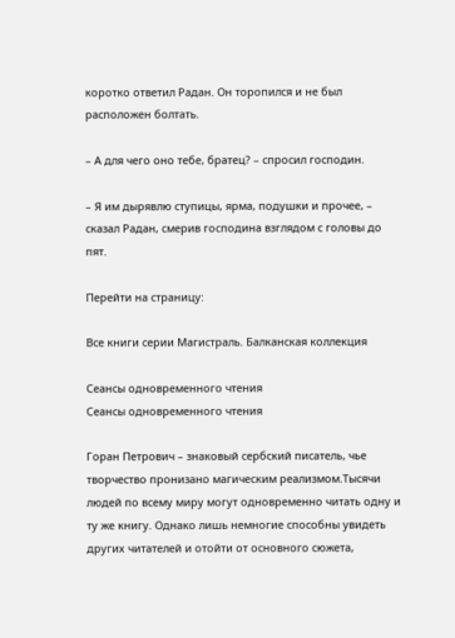коротко ответил Радан. Он торопился и не был расположен болтать.

– А для чего оно тебе, братец? – спросил господин.

– Я им дырявлю ступицы, ярма, подушки и прочее, – сказал Радан, смерив господина взглядом с головы до пят.

Перейти на страницу:

Все книги серии Магистраль. Балканская коллекция

Сеансы одновременного чтения
Сеансы одновременного чтения

Горан Петрович – знаковый сербский писатель, чье творчество пронизано магическим реализмом.Тысячи людей по всему миру могут одновременно читать одну и ту же книгу. Однако лишь немногие способны увидеть других читателей и отойти от основного сюжета,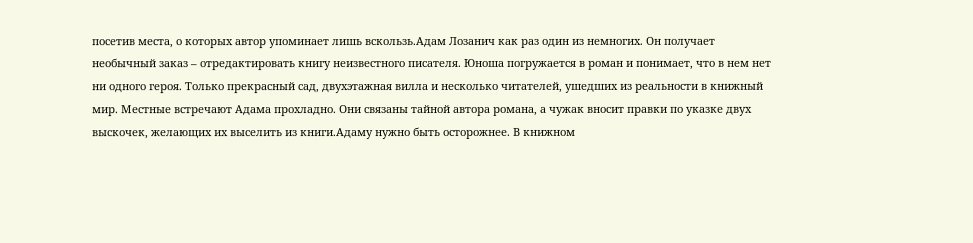посетив места, о которых автор упоминает лишь вскользь.Адам Лозанич как раз один из немногих. Он получает необычный заказ – отредактировать книгу неизвестного писателя. Юноша погружается в роман и понимает, что в нем нет ни одного героя. Только прекрасный сад, двухэтажная вилла и несколько читателей, ушедших из реальности в книжный мир. Местные встречают Адама прохладно. Они связаны тайной автора романа, а чужак вносит правки по указке двух выскочек, желающих их выселить из книги.Адаму нужно быть осторожнее. В книжном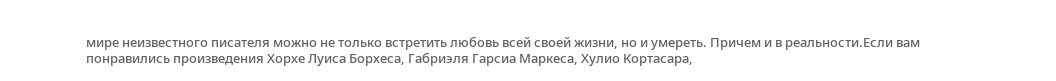мире неизвестного писателя можно не только встретить любовь всей своей жизни, но и умереть. Причем и в реальности.Если вам понравились произведения Хорхе Луиса Борхеса, Габриэля Гарсиа Маркеса, Хулио Кортасара,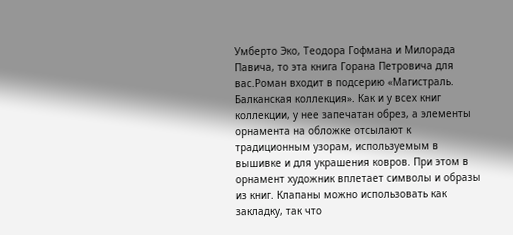Умберто Эко, Теодора Гофмана и Милорада Павича, то эта книга Горана Петровича для вас.Роман входит в подсерию «Магистраль. Балканская коллекция». Как и у всех книг коллекции, у нее запечатан обрез, а элементы орнамента на обложке отсылают к традиционным узорам, используемым в вышивке и для украшения ковров. При этом в орнамент художник вплетает символы и образы из книг. Клапаны можно использовать как закладку, так что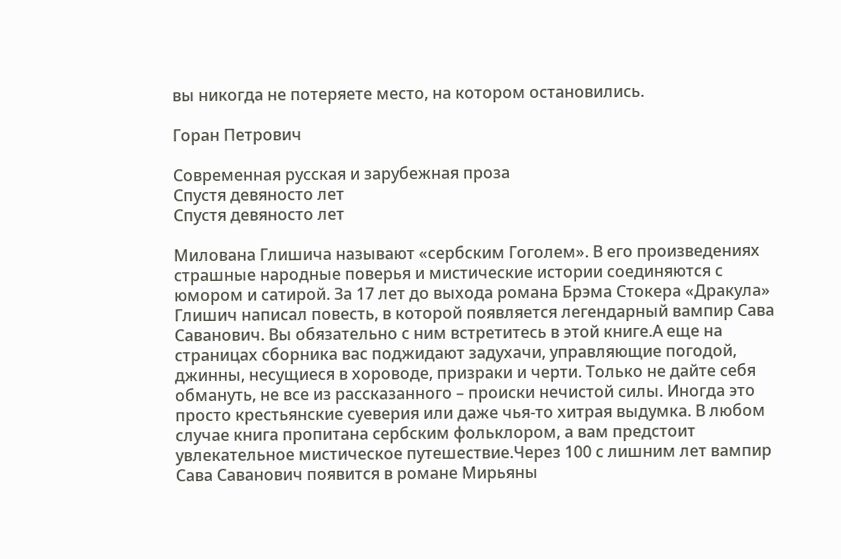вы никогда не потеряете место, на котором остановились.

Горан Петрович

Современная русская и зарубежная проза
Спустя девяносто лет
Спустя девяносто лет

Милована Глишича называют «сербским Гоголем». В его произведениях страшные народные поверья и мистические истории соединяются с юмором и сатирой. За 17 лет до выхода романа Брэма Стокера «Дракула» Глишич написал повесть, в которой появляется легендарный вампир Сава Саванович. Вы обязательно с ним встретитесь в этой книге.А еще на страницах сборника вас поджидают задухачи, управляющие погодой, джинны, несущиеся в хороводе, призраки и черти. Только не дайте себя обмануть, не все из рассказанного – происки нечистой силы. Иногда это просто крестьянские суеверия или даже чья-то хитрая выдумка. В любом случае книга пропитана сербским фольклором, а вам предстоит увлекательное мистическое путешествие.Через 100 с лишним лет вампир Сава Саванович появится в романе Мирьяны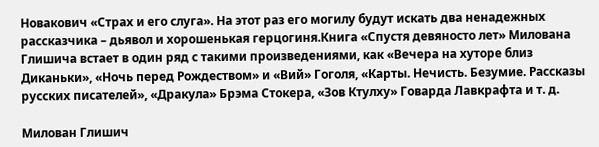Новакович «Страх и его слуга». На этот раз его могилу будут искать два ненадежных рассказчика – дьявол и хорошенькая герцогиня.Книга «Спустя девяносто лет» Милована Глишича встает в один ряд с такими произведениями, как «Вечера на хуторе близ Диканьки», «Ночь перед Рождеством» и «Вий» Гоголя, «Карты. Нечисть. Безумие. Рассказы русских писателей», «Дракула» Брэма Стокера, «Зов Ктулху» Говарда Лавкрафта и т. д.

Милован Глишич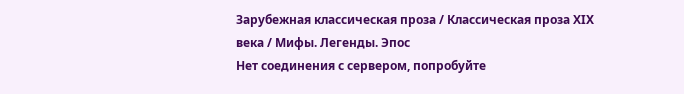Зарубежная классическая проза / Классическая проза ХIX века / Мифы. Легенды. Эпос
Нет соединения с сервером, попробуйте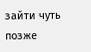зайти чуть позже